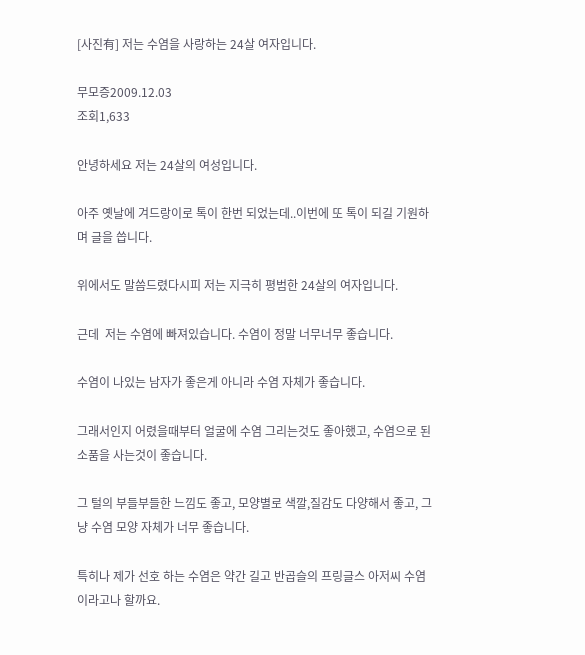[사진有] 저는 수염을 사랑하는 24살 여자입니다.

무모증2009.12.03
조회1,633

안녕하세요 저는 24살의 여성입니다.

아주 옛날에 겨드랑이로 톡이 한번 되었는데..이번에 또 톡이 되길 기원하며 글을 씁니다.

위에서도 말씀드렸다시피 저는 지극히 평범한 24살의 여자입니다.

근데  저는 수염에 빠져있습니다. 수염이 정말 너무너무 좋습니다.

수염이 나있는 남자가 좋은게 아니라 수염 자체가 좋습니다.

그래서인지 어렸을때부터 얼굴에 수염 그리는것도 좋아했고, 수염으로 된 소품을 사는것이 좋습니다.

그 털의 부들부들한 느낌도 좋고, 모양별로 색깔,질감도 다양해서 좋고, 그냥 수염 모양 자체가 너무 좋습니다.

특히나 제가 선호 하는 수염은 약간 길고 반곱슬의 프링글스 아저씨 수염 이라고나 할까요.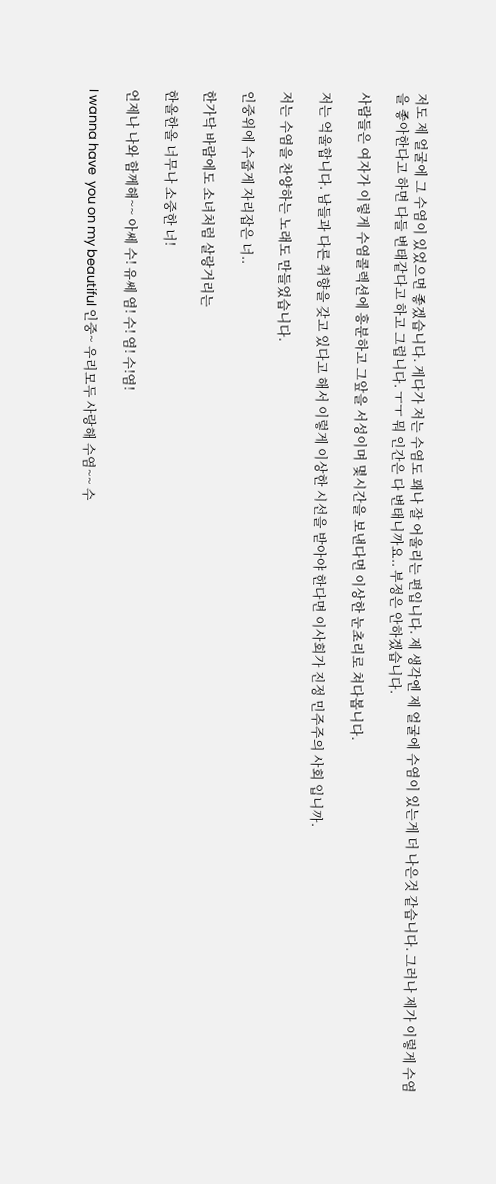저도 제 얼굴에 그 수염이 있었으면 좋겠습니다. 게다가 저는 수염도 꽤나 잘 어울리는 편입니다. 제 생각엔 제 얼굴에 수염이 있는게 더 나은것 같습니다. 그러나 제가 이렇게 수염을 좋아한다고 하면 다들 변태같다고 하고 그럽니다. ㅜㅜ 뭐 인간은 다 변태니까요.. 부정은 안하겠습니다.

사람들은 여자가 이렇게 수염콜렉션에 흥분하고 그앞을 서성이며 몇시간을 보낸다면 이상한 눈초리로 쳐다봅니다.

저는 억울합니다. 남들과 다른 취향을 갖고 있다고 해서 이렇게 이상한 시선을 받아야 한다면 이사회가 진정 민주주의 사회 입니까.

저는 수염을 찬양하는 노래도 만들었습니다.

인중위에 수줍게 자리잡은 너..

한가닥 바람에도 소녀처럼 살랑거리는

한올한올 너무나 소중한 너!

언제나 나와 함께해~~ 아쎄 수! 유쎄 염! 수! 염! 수!염!

I wanna have  you on my beautiful 인중~ 우리모두 사랑해 수염~~ 수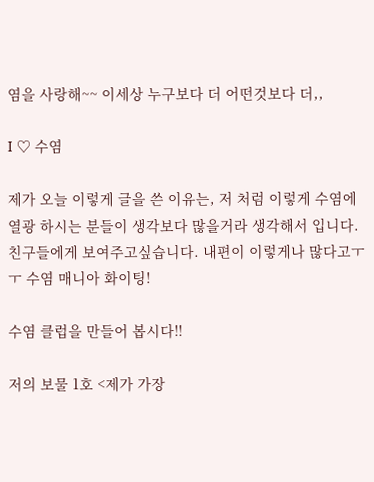염을 사랑해~~ 이세상 누구보다 더 어떤것보다 더,,

I ♡ 수염

제가 오늘 이렇게 글을 쓴 이유는, 저 처럼 이렇게 수염에 열광 하시는 분들이 생각보다 많을거라 생각해서 입니다. 친구들에게 보여주고싶습니다. 내편이 이렇게나 많다고ㅜㅜ 수염 매니아 화이팅!

수염 클럽을 만들어 봅시다!!

저의 보물 1호 <제가 가장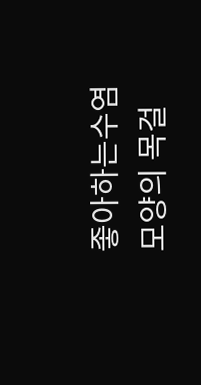좋아하는수염모양의 목걸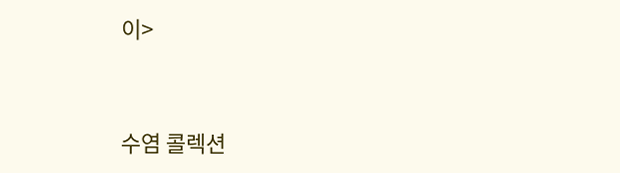이>



수염 콜렉션